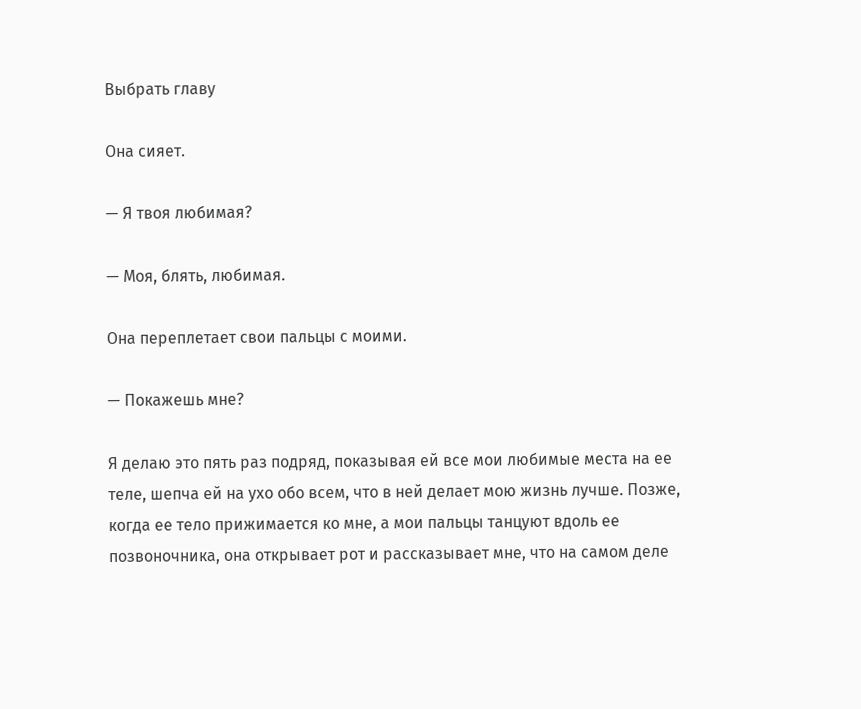Выбрать главу

Она сияет.

— Я твоя любимая?

— Моя, блять, любимая.

Она переплетает свои пальцы с моими.

— Покажешь мне?

Я делаю это пять раз подряд, показывая ей все мои любимые места на ее теле, шепча ей на ухо обо всем, что в ней делает мою жизнь лучше. Позже, когда ее тело прижимается ко мне, а мои пальцы танцуют вдоль ее позвоночника, она открывает рот и рассказывает мне, что на самом деле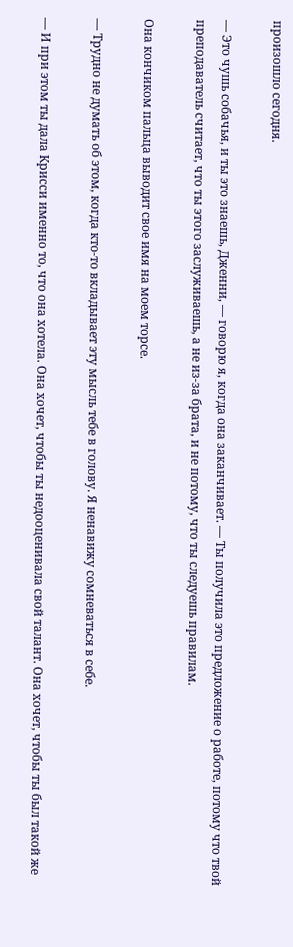произошло сегодня.

— Это чушь собачья, и ты это знаешь, Дженни, — говорю я, когда она заканчивает. — Ты получила это предложение о работе, потому что твой преподаватель считает, что ты этого заслуживаешь, а не из-за брата, и не потому, что ты следуешь правилам.

Она кончиком пальца выводит свое имя на моем торсе.

— Трудно не думать об этом, когда кто-то вкладывает эту мысль тебе в голову. Я ненавижу сомневаться в себе.

— И при этом ты дала Крисси именно то, что она хотела. Она хочет, чтобы ты недооценивала свой талант. Она хочет, чтобы ты был такой же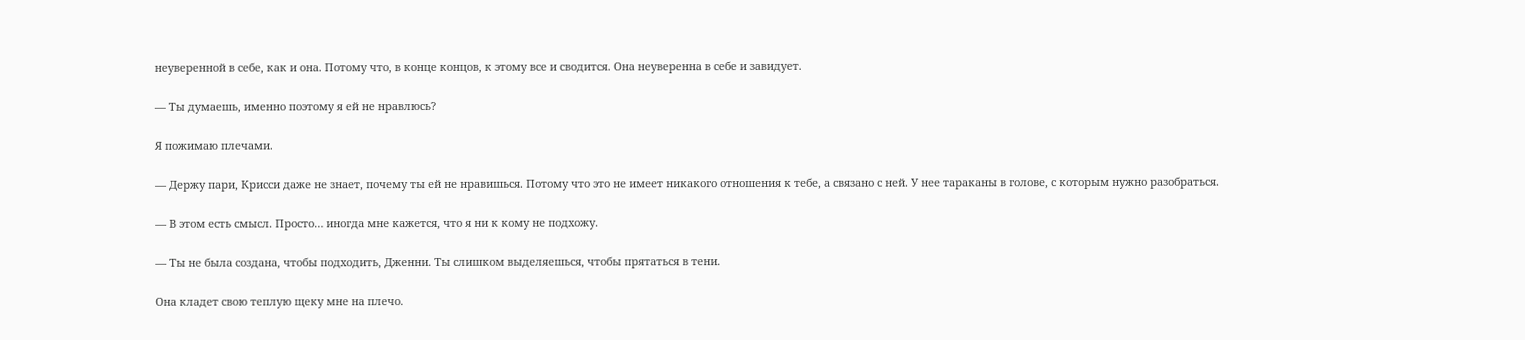неуверенной в себе, как и она. Потому что, в конце концов, к этому все и сводится. Она неуверенна в себе и завидует.

— Ты думаешь, именно поэтому я ей не нравлюсь?

Я пожимаю плечами.

— Держу пари, Крисси даже не знает, почему ты ей не нравишься. Потому что это не имеет никакого отношения к тебе, а связано с ней. У нее тараканы в голове, с которым нужно разобраться.

— В этом есть смысл. Просто… иногда мне кажется, что я ни к кому не подхожу.

— Ты не была создана, чтобы подходить, Дженни. Ты слишком выделяешься, чтобы прятаться в тени.

Она кладет свою теплую щеку мне на плечо.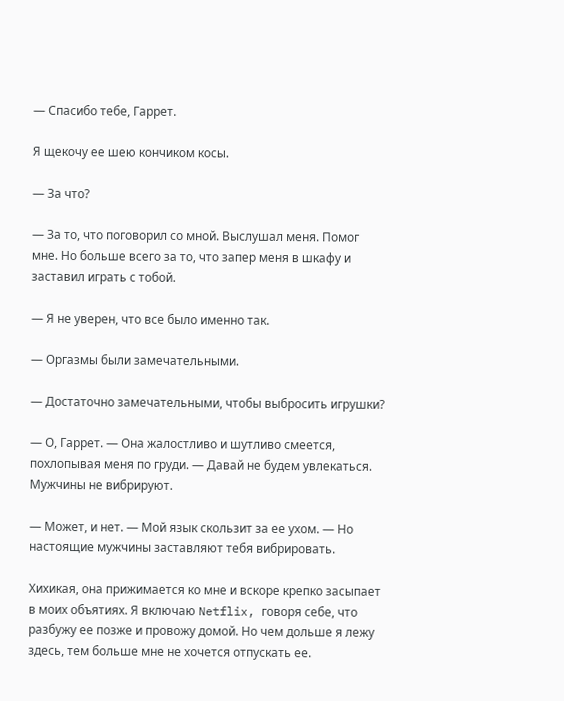— Спасибо тебе, Гаррет.

Я щекочу ее шею кончиком косы.

— За что?

— За то, что поговорил со мной. Выслушал меня. Помог мне. Но больше всего за то, что запер меня в шкафу и заставил играть с тобой.

— Я не уверен, что все было именно так.

— Оргазмы были замечательными.

— Достаточно замечательными, чтобы выбросить игрушки?

— О, Гаррет. — Она жалостливо и шутливо смеется, похлопывая меня по груди. — Давай не будем увлекаться. Мужчины не вибрируют.

— Может, и нет. — Мой язык скользит за ее ухом. — Но настоящие мужчины заставляют тебя вибрировать.

Хихикая, она прижимается ко мне и вскоре крепко засыпает в моих объятиях. Я включаю Netflix, говоря себе, что разбужу ее позже и провожу домой. Но чем дольше я лежу здесь, тем больше мне не хочется отпускать ее.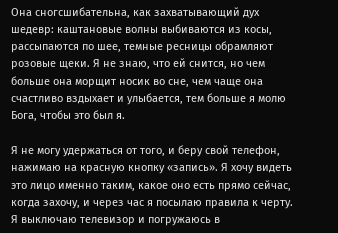Она сногсшибательна, как захватывающий дух шедевр: каштановые волны выбиваются из косы, рассыпаются по шее, темные ресницы обрамляют розовые щеки. Я не знаю, что ей снится, но чем больше она морщит носик во сне, чем чаще она счастливо вздыхает и улыбается, тем больше я молю Бога, чтобы это был я.

Я не могу удержаться от того, и беру свой телефон, нажимаю на красную кнопку «запись». Я хочу видеть это лицо именно таким, какое оно есть прямо сейчас, когда захочу, и через час я посылаю правила к черту. Я выключаю телевизор и погружаюсь в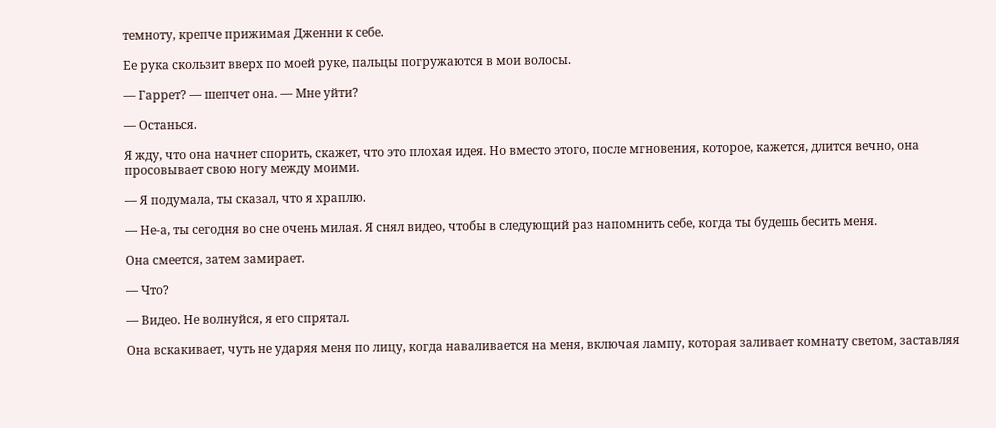темноту, крепче прижимая Дженни к себе.

Ее рука скользит вверх по моей руке, пальцы погружаются в мои волосы.

— Гаррет? — шепчет она. — Мне уйти?

— Останься.

Я жду, что она начнет спорить, скажет, что это плохая идея. Но вместо этого, после мгновения, которое, кажется, длится вечно, она просовывает свою ногу между моими.

— Я подумала, ты сказал, что я храплю.

— Не-а, ты сегодня во сне очень милая. Я снял видео, чтобы в следующий раз напомнить себе, когда ты будешь бесить меня.

Она смеется, затем замирает.

— Что?

— Видео. Не волнуйся, я его спрятал.

Она вскакивает, чуть не ударяя меня по лицу, когда наваливается на меня, включая лампу, которая заливает комнату светом, заставляя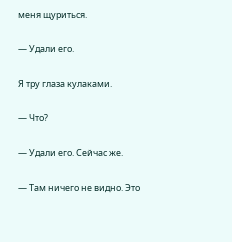меня щуриться.

— Удали его.

Я тру глаза кулаками.

— Что?

— Удали его. Сейчас же.

— Там ничего не видно. Это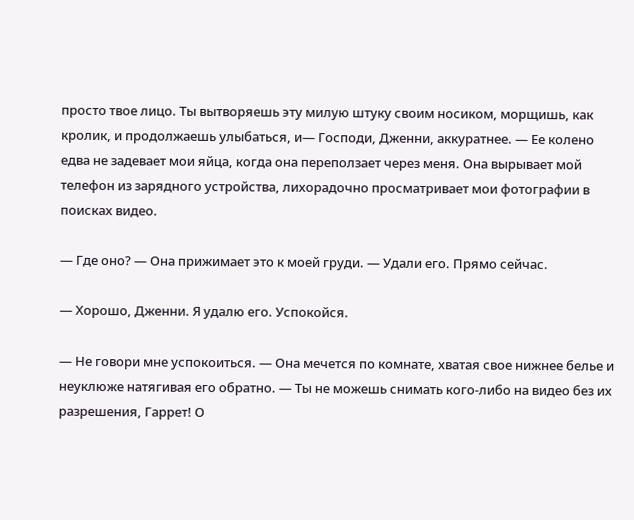просто твое лицо. Ты вытворяешь эту милую штуку своим носиком, морщишь, как кролик, и продолжаешь улыбаться, и— Господи, Дженни, аккуратнее. — Ее колено едва не задевает мои яйца, когда она переползает через меня. Она вырывает мой телефон из зарядного устройства, лихорадочно просматривает мои фотографии в поисках видео.

— Где оно? — Она прижимает это к моей груди. — Удали его. Прямо сейчас.

— Хорошо, Дженни. Я удалю его. Успокойся.

— Не говори мне успокоиться. — Она мечется по комнате, хватая свое нижнее белье и неуклюже натягивая его обратно. — Ты не можешь снимать кого-либо на видео без их разрешения, Гаррет! О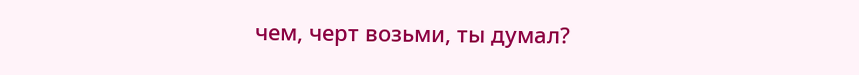чем, черт возьми, ты думал?